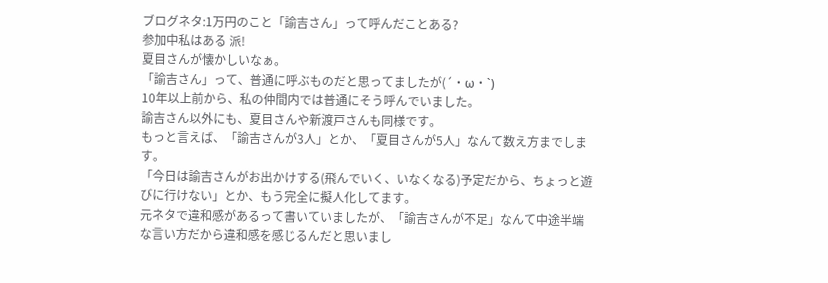ブログネタ:1万円のこと「諭吉さん」って呼んだことある?
参加中私はある 派!
夏目さんが懐かしいなぁ。
「諭吉さん」って、普通に呼ぶものだと思ってましたが(´・ω・`)
10年以上前から、私の仲間内では普通にそう呼んでいました。
諭吉さん以外にも、夏目さんや新渡戸さんも同様です。
もっと言えば、「諭吉さんが3人」とか、「夏目さんが5人」なんて数え方までします。
「今日は諭吉さんがお出かけする(飛んでいく、いなくなる)予定だから、ちょっと遊びに行けない」とか、もう完全に擬人化してます。
元ネタで違和感があるって書いていましたが、「諭吉さんが不足」なんて中途半端な言い方だから違和感を感じるんだと思いまし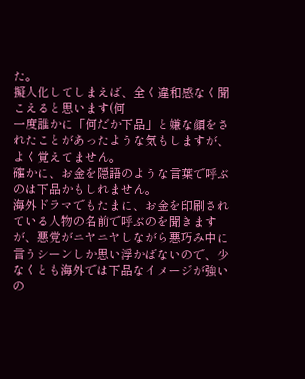た。
擬人化してしまえば、全く違和感なく聞こえると思います(何
一度誰かに「何だか下品」と嫌な顔をされたことがあったような気もしますが、よく覚えてません。
確かに、お金を隠語のような言葉で呼ぶのは下品かもしれません。
海外ドラマでもたまに、お金を印刷されている人物の名前で呼ぶのを聞きますが、悪党がニヤニヤしながら悪巧み中に言うシーンしか思い浮かばないので、少なくとも海外では下品なイメージが強いの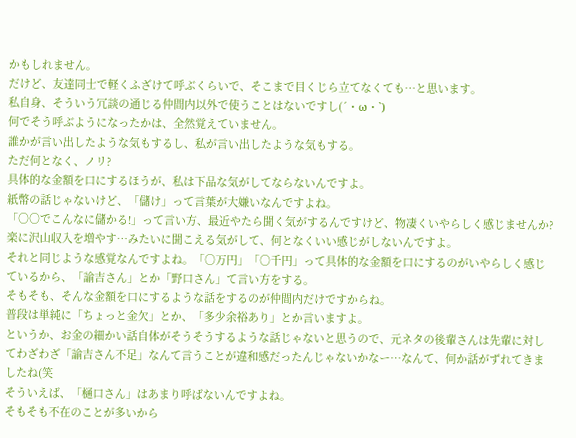かもしれません。
だけど、友達同士で軽くふざけて呼ぶくらいで、そこまで目くじら立てなくても…と思います。
私自身、そういう冗談の通じる仲間内以外で使うことはないですし(´・ω・`)
何でそう呼ぶようになったかは、全然覚えていません。
誰かが言い出したような気もするし、私が言い出したような気もする。
ただ何となく、ノリ?
具体的な金額を口にするほうが、私は下品な気がしてならないんですよ。
紙幣の話じゃないけど、「儲け」って言葉が大嫌いなんですよね。
「○○でこんなに儲かる!」って言い方、最近やたら聞く気がするんですけど、物凄くいやらしく感じませんか?
楽に沢山収入を増やす…みたいに聞こえる気がして、何となくいい感じがしないんですよ。
それと同じような感覚なんですよね。「○万円」「○千円」って具体的な金額を口にするのがいやらしく感じているから、「諭吉さん」とか「野口さん」て言い方をする。
そもそも、そんな金額を口にするような話をするのが仲間内だけですからね。
普段は単純に「ちょっと金欠」とか、「多少余裕あり」とか言いますよ。
というか、お金の細かい話自体がそうそうするような話じゃないと思うので、元ネタの後輩さんは先輩に対してわざわざ「諭吉さん不足」なんて言うことが違和感だったんじゃないかなー…なんて、何か話がずれてきましたね(笑
そういえば、「樋口さん」はあまり呼ばないんですよね。
そもそも不在のことが多いから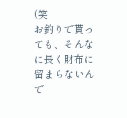(笑
お釣りで貰っても、そんなに長く財布に留まらないんで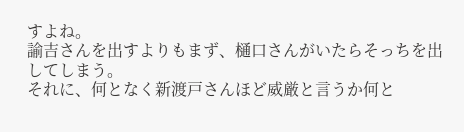すよね。
諭吉さんを出すよりもまず、樋口さんがいたらそっちを出してしまう。
それに、何となく新渡戸さんほど威厳と言うか何と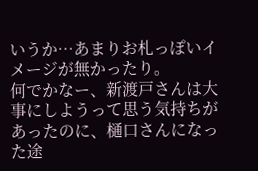いうか…あまりお札っぽいイメージが無かったり。
何でかなー、新渡戸さんは大事にしようって思う気持ちがあったのに、樋口さんになった途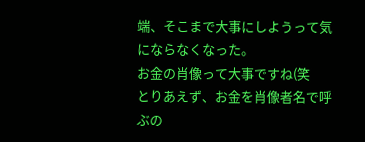端、そこまで大事にしようって気にならなくなった。
お金の肖像って大事ですね(笑
とりあえず、お金を肖像者名で呼ぶの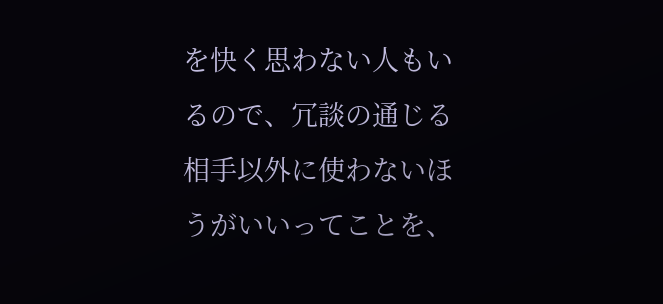を快く思わない人もいるので、冗談の通じる相手以外に使わないほうがいいってことを、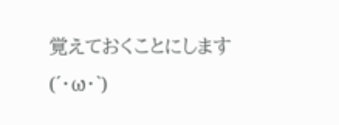覚えておくことにします(´・ω・`)